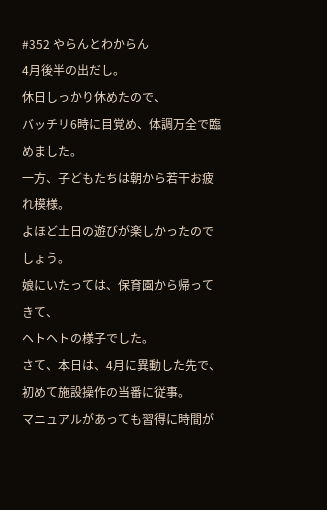#352 やらんとわからん
4月後半の出だし。
休日しっかり休めたので、
バッチリ6時に目覚め、体調万全で臨めました。
一方、子どもたちは朝から若干お疲れ模様。
よほど土日の遊びが楽しかったのでしょう。
娘にいたっては、保育園から帰ってきて、
ヘトヘトの様子でした。
さて、本日は、4月に異動した先で、
初めて施設操作の当番に従事。
マニュアルがあっても習得に時間が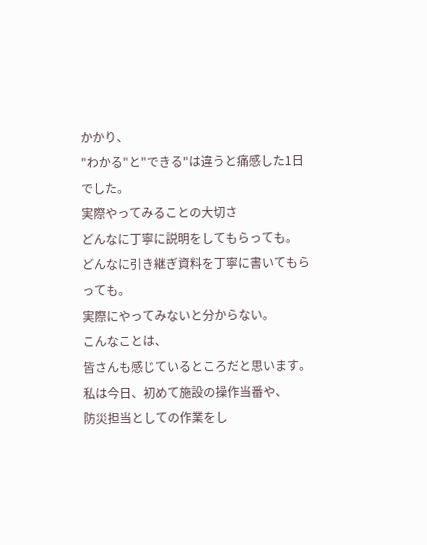かかり、
"わかる"と"できる"は違うと痛感した1日でした。
実際やってみることの大切さ
どんなに丁寧に説明をしてもらっても。
どんなに引き継ぎ資料を丁寧に書いてもらっても。
実際にやってみないと分からない。
こんなことは、
皆さんも感じているところだと思います。
私は今日、初めて施設の操作当番や、
防災担当としての作業をし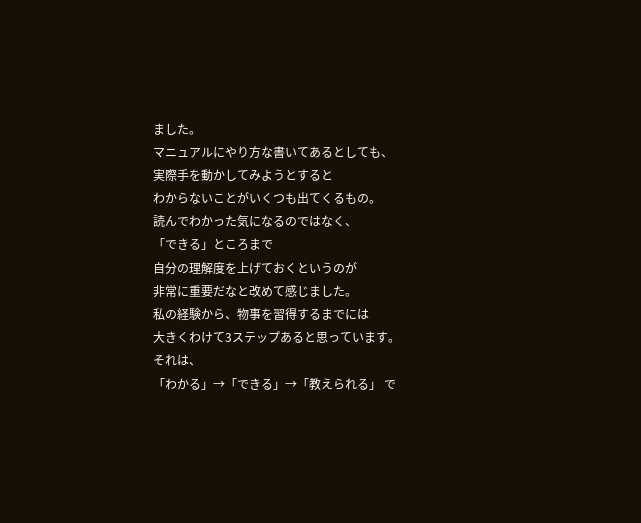ました。
マニュアルにやり方な書いてあるとしても、
実際手を動かしてみようとすると
わからないことがいくつも出てくるもの。
読んでわかった気になるのではなく、
「できる」ところまで
自分の理解度を上げておくというのが
非常に重要だなと改めて感じました。
私の経験から、物事を習得するまでには
大きくわけて3ステップあると思っています。
それは、
「わかる」→「できる」→「教えられる」 で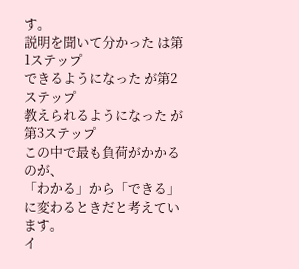す。
説明を聞いて分かった は第1ステップ
できるようになった が第2ステップ
教えられるようになった が第3ステップ
この中で最も負荷がかかるのが、
「わかる」から「できる」
に変わるときだと考えています。
イ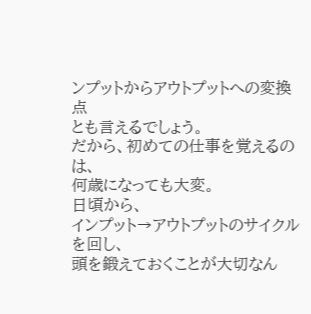ンプットからアウトプットへの変換点
とも言えるでしょう。
だから、初めての仕事を覚えるのは、
何歳になっても大変。
日頃から、
インプット→アウトプットのサイクルを回し、
頭を鍛えておくことが大切なん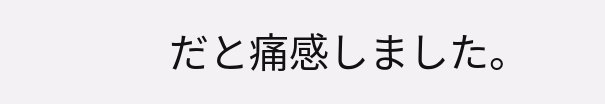だと痛感しました。